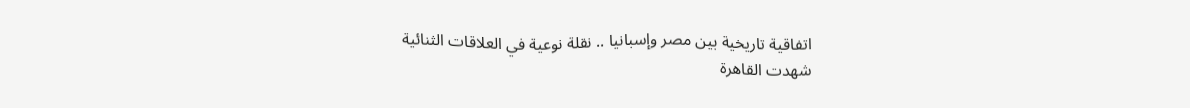اتفاقية تاريخية بين مصر وإسبانيا .. نقلة نوعية في العلاقات الثنائية
شهدت القاهرة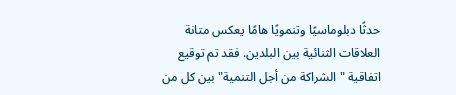حدثًا دبلوماسيًا وتنمويًا هامًا يعكس متانة العلاقات الثنائية بين البلدين. فقد تم توقيع اتفاقية "الشراكة من أجل التنمية" بين كل من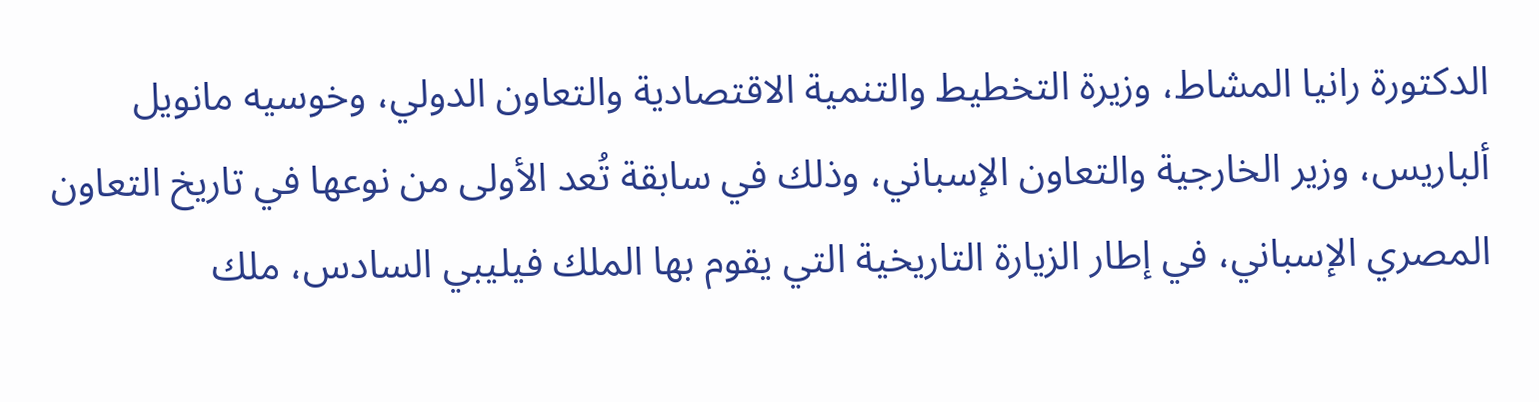الدكتورة رانيا المشاط، وزيرة التخطيط والتنمية الاقتصادية والتعاون الدولي، وخوسيه مانويل ألباريس، وزير الخارجية والتعاون الإسباني، وذلك في سابقة تُعد الأولى من نوعها في تاريخ التعاون المصري الإسباني، في إطار الزيارة التاريخية التي يقوم بها الملك فيليبي السادس، ملك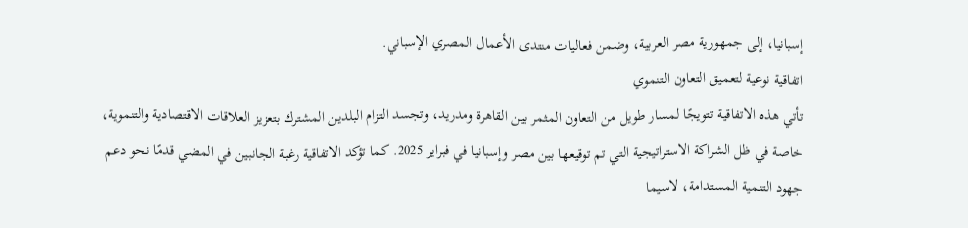إسبانيا، إلى جمهورية مصر العربية، وضمن فعاليات منتدى الأعمال المصري الإسباني.
اتفاقية نوعية لتعميق التعاون التنموي
تأتي هذه الاتفاقية تتويجًا لمسار طويل من التعاون المثمر بين القاهرة ومدريد، وتجسد التزام البلدين المشترك بتعزيز العلاقات الاقتصادية والتنموية، خاصة في ظل الشراكة الاستراتيجية التي تم توقيعها بين مصر وإسبانيا في فبراير 2025. كما تؤكد الاتفاقية رغبة الجانبين في المضي قدمًا نحو دعم جهود التنمية المستدامة، لاسيما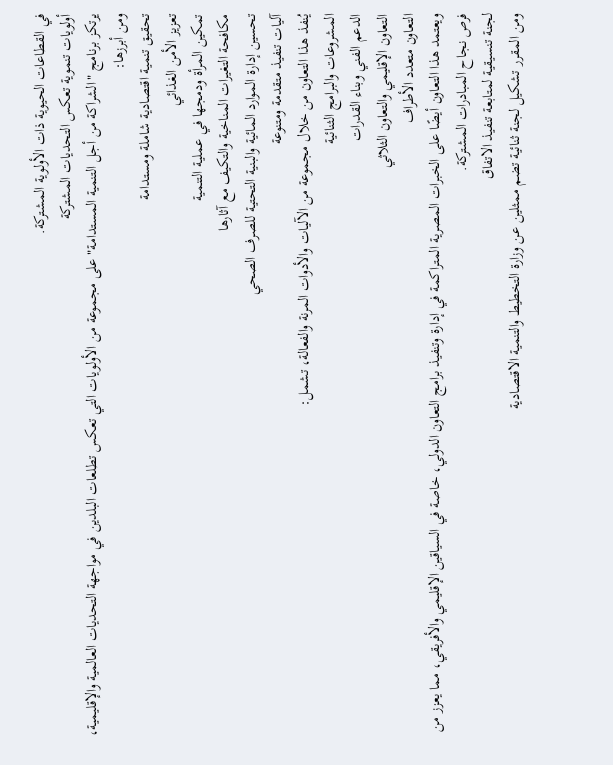في القطاعات الحيوية ذات الأولوية المشتركة.
أولويات تنموية تعكس التحديات المشتركة
يرتكز برنامج "الشراكة من أجل التنمية المستدامة" على مجموعة من الأولويات التي تعكس تطلعات البلدين في مواجهة التحديات العالمية والإقليمية، ومن أبرزها:
تحقيق تنمية اقتصادية شاملة ومستدامة
تعزيز الأمن الغذائي
تمكين المرأة ودمجها في عملية التنمية
مكافحة التغيرات المناخية والتكيف مع آثارها
تحسين إدارة الموارد المائية والبنية التحتية للصرف الصحي
آليات تنفيذ متقدمة ومتنوعة
يُنفذ هذا التعاون من خلال مجموعة من الآليات والأدوات المرنة والفعالة، تشمل:
المشروعات والبرامج الثنائية
الدعم الفني وبناء القدرات
التعاون الإقليمي والتعاون الثلاثي
التعاون متعدد الأطراف
ويعتمد هذا التعاون أيضًا على الخبرات المصرية المتراكمة في إدارة وتنفيذ برامج التعاون الدولي، خاصة في السياقين الإقليمي والأفريقي، مما يعزز من فرص نجاح المبادرات المشتركة.
لجنة تنسيقية لمتابعة تنفيذ الاتفاق
ومن المقرر تشكيل لجنة ثنائية تضم ممثلين عن وزارة التخطيط والتنمية الاقتصادية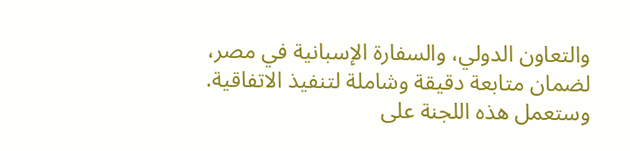والتعاون الدولي، والسفارة الإسبانية في مصر، لضمان متابعة دقيقة وشاملة لتنفيذ الاتفاقية. وستعمل هذه اللجنة على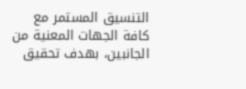التنسيق المستمر مع كافة الجهات المعنية من الجانبين، بهدف تحقيق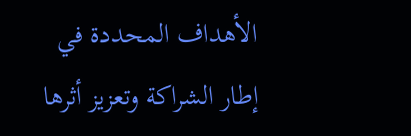الأهداف المحددة في إطار الشراكة وتعزيز أثرها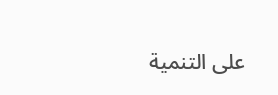على التنمية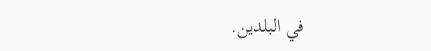في البلدين.